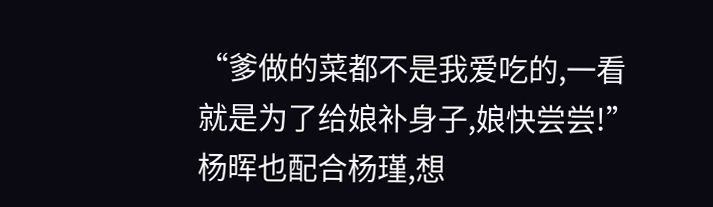“爹做的菜都不是我爱吃的,一看就是为了给娘补身子,娘快尝尝!”
杨晖也配合杨瑾,想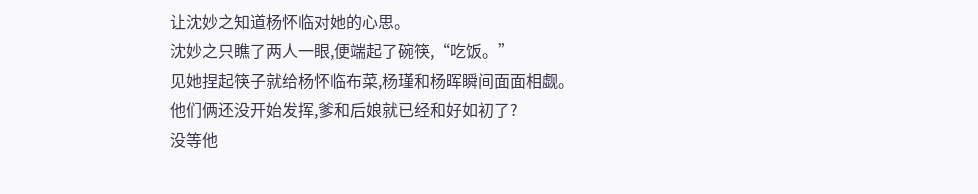让沈妙之知道杨怀临对她的心思。
沈妙之只瞧了两人一眼,便端起了碗筷,“吃饭。”
见她捏起筷子就给杨怀临布菜,杨瑾和杨晖瞬间面面相觑。
他们俩还没开始发挥,爹和后娘就已经和好如初了?
没等他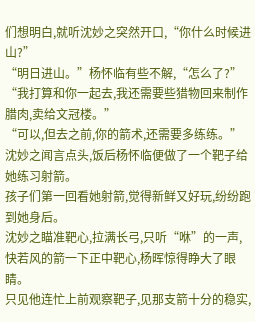们想明白,就听沈妙之突然开口,“你什么时候进山?”
“明日进山。”杨怀临有些不解,“怎么了?”
“我打算和你一起去,我还需要些猎物回来制作腊肉,卖给文冠楼。”
“可以,但去之前,你的箭术,还需要多练练。”
沈妙之闻言点头,饭后杨怀临便做了一个靶子给她练习射箭。
孩子们第一回看她射箭,觉得新鲜又好玩,纷纷跑到她身后。
沈妙之瞄准靶心,拉满长弓,只听“咻”的一声,快若风的箭一下正中靶心,杨晖惊得睁大了眼睛。
只见他连忙上前观察靶子,见那支箭十分的稳实,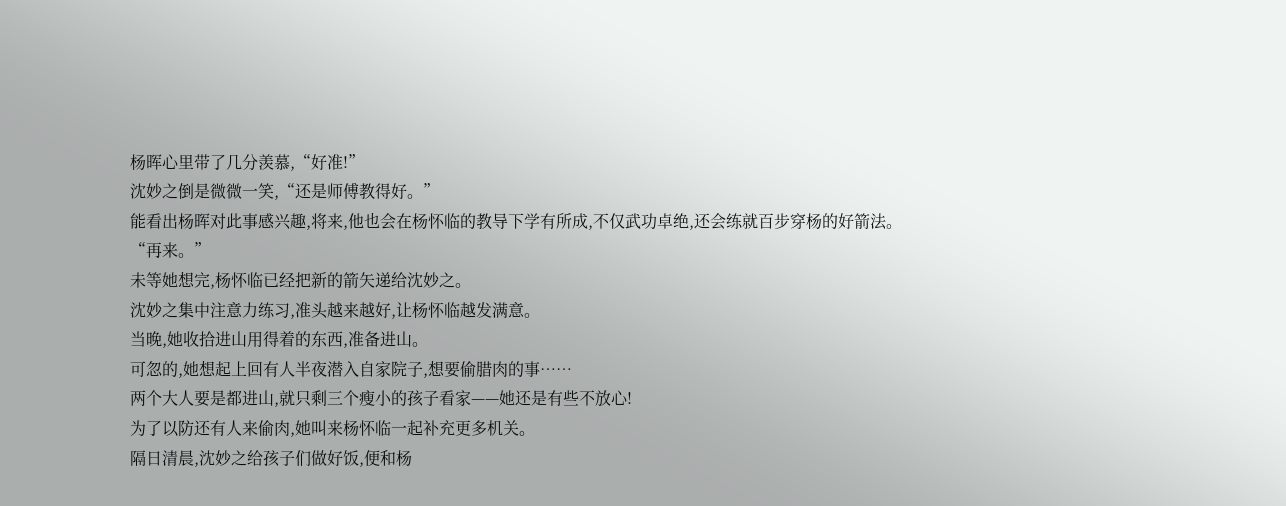杨晖心里带了几分羡慕,“好准!”
沈妙之倒是微微一笑,“还是师傅教得好。”
能看出杨晖对此事感兴趣,将来,他也会在杨怀临的教导下学有所成,不仅武功卓绝,还会练就百步穿杨的好箭法。
“再来。”
未等她想完,杨怀临已经把新的箭矢递给沈妙之。
沈妙之集中注意力练习,准头越来越好,让杨怀临越发满意。
当晚,她收拾进山用得着的东西,准备进山。
可忽的,她想起上回有人半夜潜入自家院子,想要偷腊肉的事……
两个大人要是都进山,就只剩三个瘦小的孩子看家——她还是有些不放心!
为了以防还有人来偷肉,她叫来杨怀临一起补充更多机关。
隔日清晨,沈妙之给孩子们做好饭,便和杨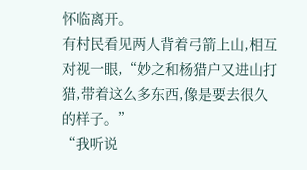怀临离开。
有村民看见两人背着弓箭上山,相互对视一眼,“妙之和杨猎户又进山打猎,带着这么多东西,像是要去很久的样子。”
“我听说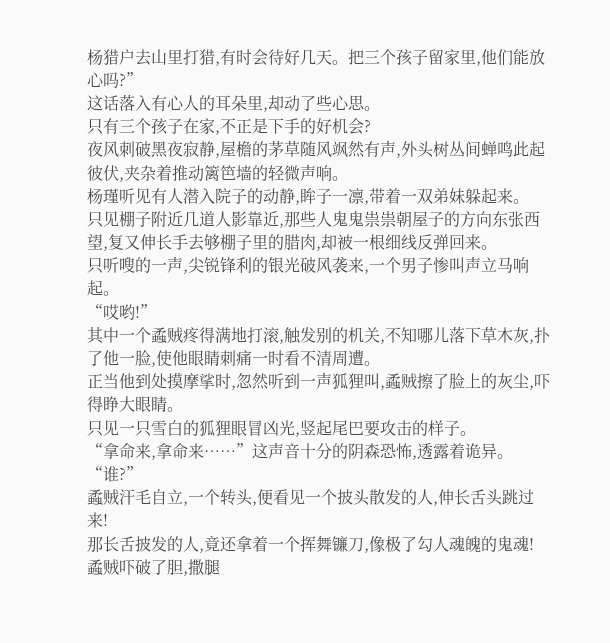杨猎户去山里打猎,有时会待好几天。把三个孩子留家里,他们能放心吗?”
这话落入有心人的耳朵里,却动了些心思。
只有三个孩子在家,不正是下手的好机会?
夜风刺破黑夜寂静,屋檐的茅草随风飒然有声,外头树丛间蝉鸣此起彼伏,夹杂着推动篱笆墙的轻微声响。
杨瑾听见有人潜入院子的动静,眸子一凛,带着一双弟妹躲起来。
只见棚子附近几道人影靠近,那些人鬼鬼祟祟朝屋子的方向东张西望,复又伸长手去够棚子里的腊肉,却被一根细线反弹回来。
只听嗖的一声,尖锐锋利的银光破风袭来,一个男子惨叫声立马响起。
“哎哟!”
其中一个蟊贼疼得满地打滚,触发别的机关,不知哪儿落下草木灰,扑了他一脸,使他眼睛刺痛一时看不清周遭。
正当他到处摸摩挲时,忽然听到一声狐狸叫,蟊贼擦了脸上的灰尘,吓得睁大眼睛。
只见一只雪白的狐狸眼冒凶光,竖起尾巴要攻击的样子。
“拿命来,拿命来……”这声音十分的阴森恐怖,透露着诡异。
“谁?”
蟊贼汗毛自立,一个转头,便看见一个披头散发的人,伸长舌头跳过来!
那长舌披发的人,竟还拿着一个挥舞镰刀,像极了勾人魂魄的鬼魂!
蟊贼吓破了胆,撒腿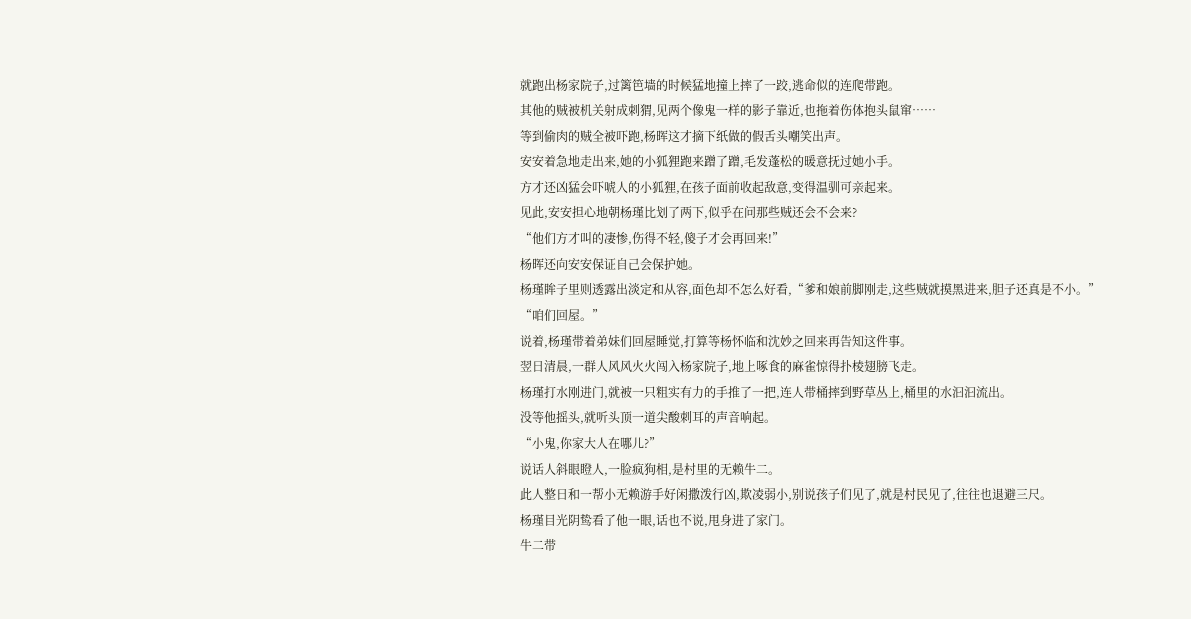就跑出杨家院子,过篱笆墙的时候猛地撞上摔了一跤,逃命似的连爬带跑。
其他的贼被机关射成刺猬,见两个像鬼一样的影子靠近,也拖着伤体抱头鼠窜……
等到偷肉的贼全被吓跑,杨晖这才摘下纸做的假舌头嘲笑出声。
安安着急地走出来,她的小狐狸跑来蹭了蹭,毛发蓬松的暖意抚过她小手。
方才还凶猛会吓唬人的小狐狸,在孩子面前收起敌意,变得温驯可亲起来。
见此,安安担心地朝杨瑾比划了两下,似乎在问那些贼还会不会来?
“他们方才叫的凄惨,伤得不轻,傻子才会再回来!”
杨晖还向安安保证自己会保护她。
杨瑾眸子里则透露出淡定和从容,面色却不怎么好看,“爹和娘前脚刚走,这些贼就摸黑进来,胆子还真是不小。”
“咱们回屋。”
说着,杨瑾带着弟妹们回屋睡觉,打算等杨怀临和沈妙之回来再告知这件事。
翌日清晨,一群人风风火火闯入杨家院子,地上啄食的麻雀惊得扑棱翅膀飞走。
杨瑾打水刚进门,就被一只粗实有力的手推了一把,连人带桶摔到野草丛上,桶里的水汩汩流出。
没等他摇头,就听头顶一道尖酸刺耳的声音响起。
“小鬼,你家大人在哪儿?”
说话人斜眼瞪人,一脸疯狗相,是村里的无赖牛二。
此人整日和一帮小无赖游手好闲撒泼行凶,欺凌弱小,别说孩子们见了,就是村民见了,往往也退避三尺。
杨瑾目光阴鸷看了他一眼,话也不说,甩身进了家门。
牛二带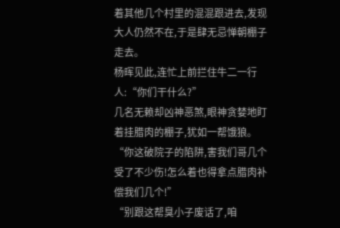着其他几个村里的混混跟进去,发现大人仍然不在,于是肆无忌惮朝棚子走去。
杨晖见此,连忙上前拦住牛二一行人:“你们干什么?”
几名无赖却凶神恶煞,眼神贪婪地盯着挂腊肉的棚子,犹如一帮饿狼。
“你这破院子的陷阱,害我们哥几个受了不少伤!怎么着也得拿点腊肉补偿我们几个!”
“别跟这帮臭小子废话了,咱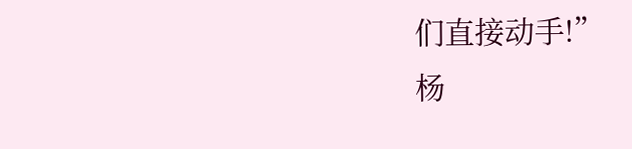们直接动手!”
杨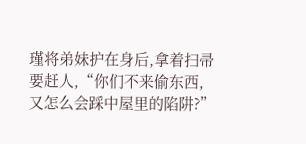瑾将弟妹护在身后,拿着扫帚要赶人,“你们不来偷东西,又怎么会踩中屋里的陷阱?”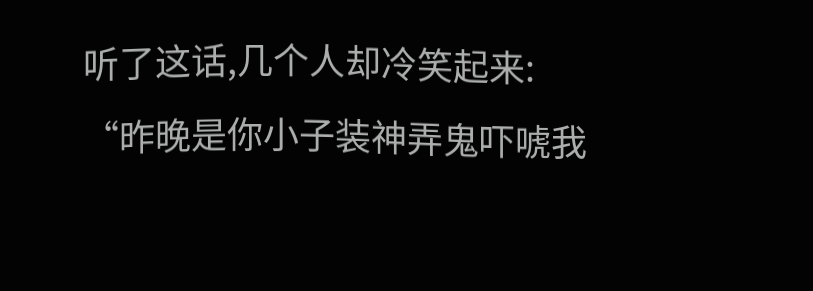听了这话,几个人却冷笑起来:
“昨晚是你小子装神弄鬼吓唬我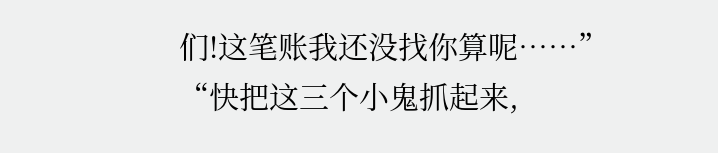们!这笔账我还没找你算呢……”
“快把这三个小鬼抓起来,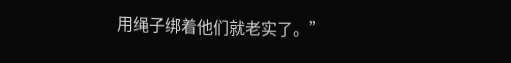用绳子绑着他们就老实了。”